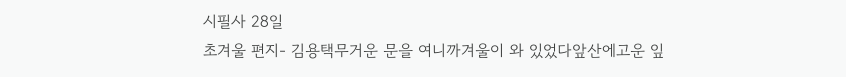시필사 28일
초겨울 편지- 김용택무거운 문을 여니까겨울이 와 있었다앞산에고운 잎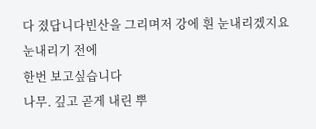다 졌답니다빈산을 그리며저 강에 흰 눈내리겠지요
눈내리기 전에
한번 보고싶습니다
나무. 깊고 곧게 내린 뿌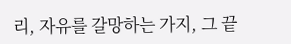리, 자유를 갈망하는 가지, 그 끝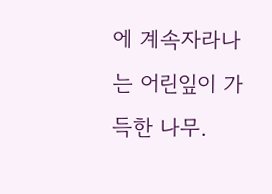에 계속자라나는 어린잎이 가득한 나무.